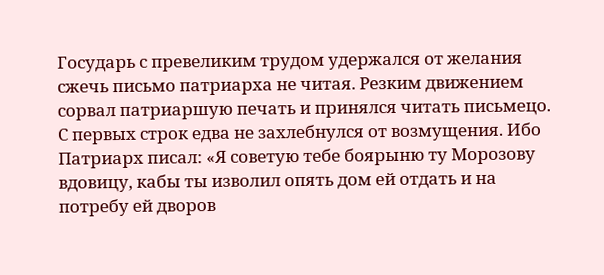Государь с превеликим трудом удержался от желания сжечь письмо патриарха не читая. Резким движением сорвал патриаршую печать и принялся читать письмецо. С первых строк едва не захлебнулся от возмущения. Ибо Патриарх писал: «Я советую тебе боярыню ту Морозову вдовицу, кабы ты изволил опять дом ей отдать и на потребу ей дворов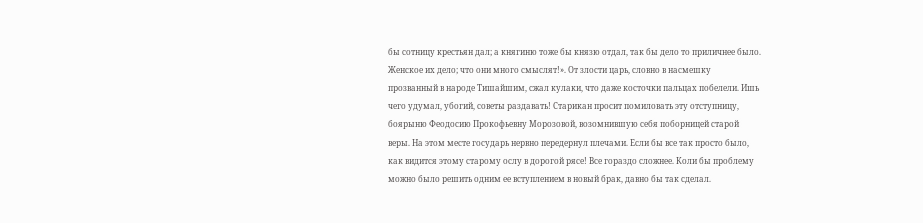бы сотницу крестьян дал; а княгиню тоже бы князю отдал, так бы дело то приличнее было. Женское их дело; что они много смыслят!». От злости царь, словно в насмешку прозванный в народе Тишайшим, сжал кулаки, что даже косточки пальцах побелели. Ишь чего удумал, убогий, советы раздавать! Старикан просит помиловать эту отступницу, боярыню Феодосию Прокофьевну Морозовой, возомнившую себя поборницей старой веры. На этом месте государь нервно передернул плечами. Если бы все так просто было, как видится этому старому ослу в дорогой рясе! Все гораздо сложнее. Коли бы проблему можно было решить одним ее вступлением в новый брак, давно бы так сделал.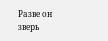Разве он зверь